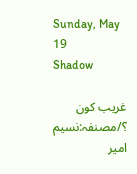Sunday, May 19
Shadow

غریب کون ؟/مصنفہ:نسیم امیر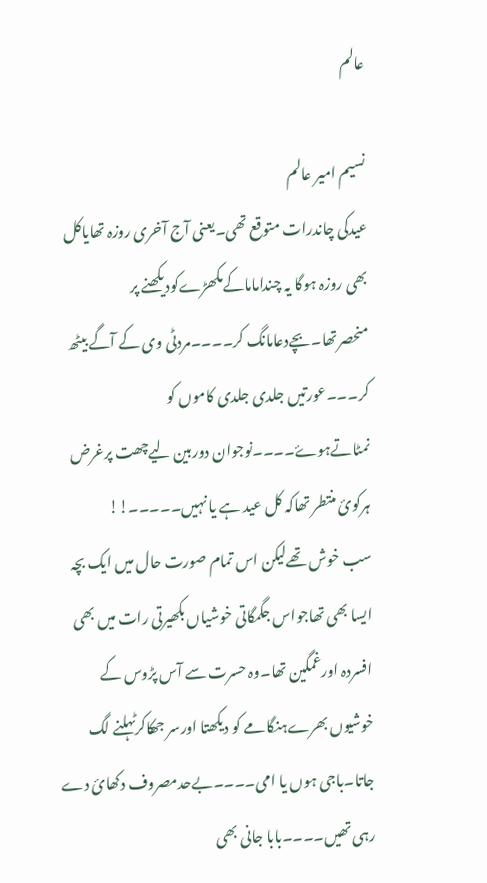عالم

نسیم امیر عالم
عیدکی چاندرات متوقع تھی۔یعنی آج آخری روزہ تھایاکل بھی روزہ ہوگا یہ چنداماماکےمکھڑےکودیکھنے پر منحصرتھا۔بچےدعامانگ کر۔۔۔۔مردٹی وی کے آگے بیٹھ کر۔۔۔عورتیں جلدی جلدی کاموں کو نمٹاتےہوۓ۔۔۔۔نوجوان دوربین لیےچھت پرغرض ہرکوئ منتطر تھاکہ کل عید ہے یا نہیں۔۔۔۔۔!!
سب خوش تھےلیکن اس تمام صورت حال میں ایک بچہ ایسا بھی تھاجواس جگمگاتی خوشیاں بکھیرتی رات میں بھی افسردہ اورغمگین تھا۔وہ حسرت سے آس پڑوس کے خوشیوں بھرےہنگامے کو دیکھتا اورسر جھکاکرٹہلنے لگ جاتا۔باجی ہوں یا امی۔۔۔۔بےحدمصروف دکھائ دے رہی تھیں۔۔۔۔بابا جانی بھی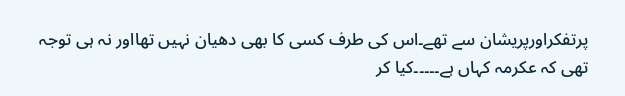پرتفکراورپریشان سے تھے۔اس کی طرف کسی کا بھی دھیان نہیں تھااور نہ ہی توجہ تھی کہ عکرمہ کہاں ہے۔۔۔۔۔کیا کر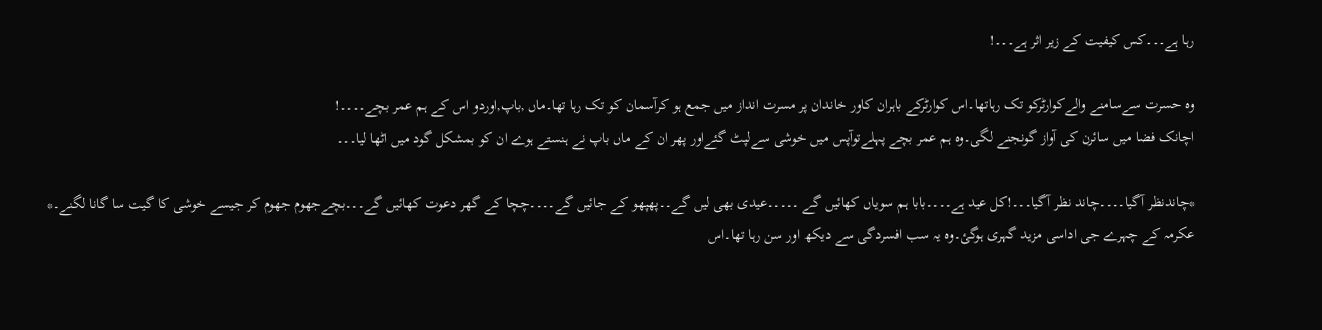رہا ہے۔۔۔کس کیفیت کے زیر اثر ہے۔۔۔!

وہ حسرت سےسامنے والےکوارٹرکو تک رہاتھا۔اس کوارٹرکے باہران کاور خاندان پر مسرت انداز میں جمع ہو کرآسمان کو تک رہا تھا۔ماں ,باپ,اوردو اس کے ہم عمر بچے۔۔۔۔!
اچانک فضا میں سائرن کی آواز گونجنے لگی۔وہ ہم عمر بچے پہلےتوآپس میں خوشی سےلپٹ گئےاور پھر ان کے ماں باپ نے ہنستے ہوے ان کو بمشکل گود میں اٹھا لیا۔۔۔

*چاندنظر آگیا۔۔۔۔چاند نظر آگیا۔۔۔!کل عید ہے۔۔۔۔بابا ہم سویاں کھائیں گے ۔۔۔۔۔عیدی بھی لیں گے۔۔پھپھو کے جائیں گے۔۔۔۔چچا کے گھر دعوت کھائیں گے۔۔۔بچےجھوم جھوم کر جیسے خوشی کا گیت سا گانا لگنے۔*
عکرمہ کے چہرے جی اداسی مزید گہری ہوگئ۔وہ یہ سب افسردگی سے دیکھ اور سن رہا تھا۔اس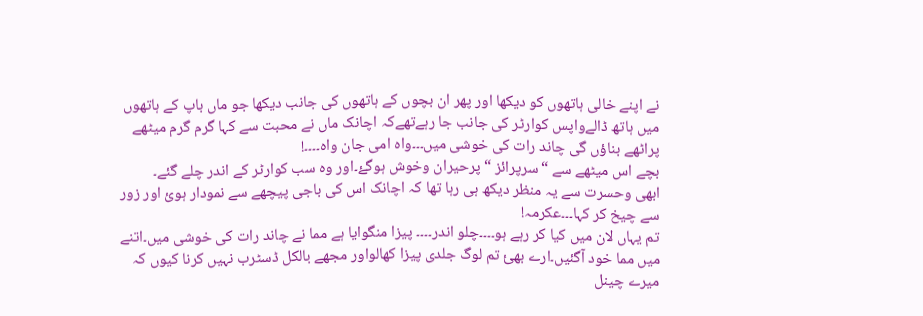نے اپنے خالی ہاتھوں کو دیکھا اور پھر ان بچوں کے ہاتھوں کی جانب دیکھا جو ماں باپ کے ہاتھوں میں ہاتھ ڈالےواپس کوارٹر کی جانب جا رہےتھےکہ اچانک ماں نے محبت سے کہا گرم گرم میٹھے پراٹھے بناؤں گی چاند رات کی خوشی میں۔۔۔واہ امی جان واہ۔۔۔۔!
بچے اس میٹھے سے “سرپرائز “پرحیران وخوش ہوگۓ۔اور وہ سب کوارٹر کے اندر چلے گئے۔
ابھی وحسرت سے یہ منظر دیکھ ہی رہا تھا کہ اچانک اس کی باجی پیچھے سے نمودار ہوئ اور زور سے چیخ کر کہا۔۔۔عکرمہ!
تم یہاں لان میں کیا کر رہے ہو۔۔۔۔چلو اندر۔۔۔۔ پیزا منگوایا ہے مما نے چاند رات کی خوشی میں۔اتنے میں مما خود آگئیں۔ارے بھئ تم لوگ جلدی پیزا کھالواور مجھے بالکل ڈسٹرب نہیں کرنا کیوں کہ میرے چینل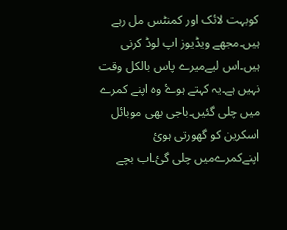کوبہت لائک اور کمنٹس مل رہے ہیں۔مجھے ویڈیوز اپ لوڈ کرنی ہیں۔اس لیےمیرے پاس بالکل وقت نہیں ہے۔یہ کہتے ہوۓ وہ اپنے کمرے میں چلی گئیں۔باجی بھی موبائل اسکرین کو گھورتی ہوئ اپنےکمرےمیں چلی گئ۔اب بچے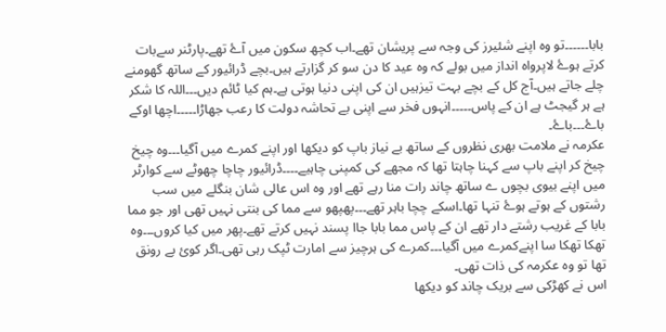بابا۔۔۔۔۔۔تو وہ اپنے شئیرز کی وجہ سے پریشان تھے۔اب کچھ سکون میں آۓ تھے۔پارٹنر سےبات کرتے ہوۓ لاپرواہ انداز میں بولے کہ وہ عید کا دن سو کر گزارتے ہیں۔بچے ڈرائیور کے ساتھ گھومنے چلے جاتے ہیں۔آج کل کے بچے بہت تیزہیں ان کی اپنی دنیا ہوتی ہے۔ہم کیا ٹائم دیں۔۔۔اللہ کا شکر ہے ہر گیجٹ ہے ان کے پاس۔۔۔۔۔انہوں فخر سے اپنی بے تحاشہ دولت کا رعب جھاڑا۔۔۔۔۔اچھا اوکے باۓ۔۔۔باۓ۔
عکرمہ نے ملامت بھری نظروں کے ساتھ بے نیاز باپ کو دیکھا اور اپنے کمرے میں آگیا۔۔۔وہ چیخ چیخ کر اپنے باپ سے کہنا چاہتا تھا کہ مجھے کی کمپنی چاہیے۔۔۔۔ڈرائیور چاچا چھوٹے سے کوارٹر میں اپنے بیوی بچوں ے ساتھ چاند رات منا رہے تھے اور وہ اس عالی شان بنگلے میں سب رشتوں کے ہوتے ہوۓ تنہا تھا۔اسکے چچا باہر تھے۔۔۔پھپھو سے مما کی بنتی نہیں تھی اور جو مما بابا کے غریب رشتے دار تھے ان کے پاس مما بابا جاا پسند نہیں کرتے تھے۔پھر میں کیا کروں۔۔۔وہ تھکا تھکا سا اپنےکمرے میں آگیا۔۔۔کمرے کی ہرچیز سے امارت ٹپک رہی تھی۔اگر کوئ بے رونق تھا تو وہ عکرمہ کی ذات تھی۔
اس نے کھڑکی سے بریک چاند کو دیکھا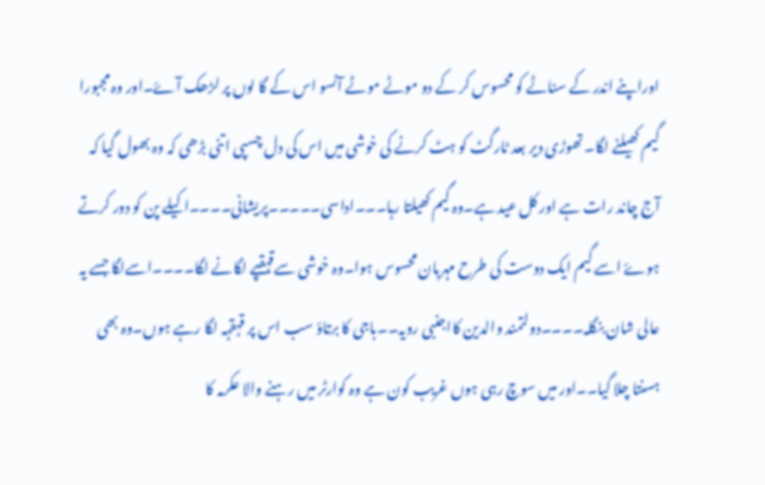اوراپنے اندر کے سناٹے کو محسوس کر کے دو موٹے موٹے آنسو اس کے گا لوں پر لڑھک آۓ۔اور وہ مجبورا گیم کھیلنے لگا۔تھوڑی دیر بعد ٹارگٹ کو ہٹ کرنے کی خوشی میں اس کی دل چسپی اتنی بڑھی کہ وہ بھول گیا کہ آج چاند رات ہے اور کل عید ہے۔وہ گیم کھیلتا رہا۔۔۔اداسی۔۔۔۔۔پریشانی۔۔۔۔اکیلے پن کو دور کرتے ہوۓ اسے گیم ایک دوست کی طرح مہربان محسوس ہوا۔وہ خوشی سےقہقپے لگانے لگا۔۔۔۔اسےلگا جسے یہ عالی شان بنگلہ۔۔۔۔دولتمند والدین کااجنبی رویہ۔۔باجی کا برتاؤ سب اس پر قہقہہ لگا رہے ہوں۔وہ بھی ہسنتا چلا گیا۔۔اور میں سوچ رہی ہوں غریب کون ہے وہ کوارٹر میں رہنے والا عکرمہ کا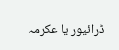ڈرائیور یا عکرمہ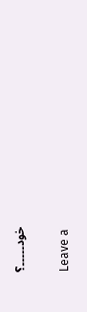خود۔۔۔۔۔؟

Leave a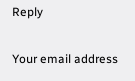Reply

Your email address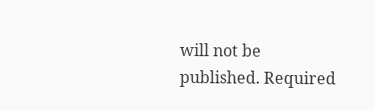will not be published. Required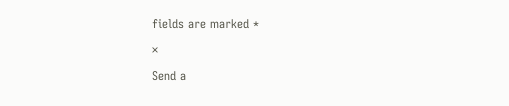fields are marked *

×

Send a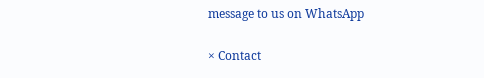message to us on WhatsApp

× Contact